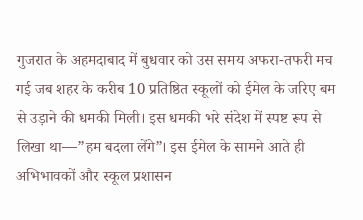गुजरात के अहमदाबाद में बुधवार को उस समय अफरा-तफरी मच गई जब शहर के करीब 10 प्रतिष्ठित स्कूलों को ईमेल के जरिए बम से उड़ाने की धमकी मिली। इस धमकी भरे संदेश में स्पष्ट रूप से लिखा था—”हम बदला लेंगे”। इस ईमेल के सामने आते ही अभिभावकों और स्कूल प्रशासन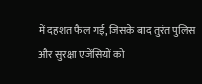में दहशत फैल गई, जिसके बाद तुरंत पुलिस और सुरक्षा एजेंसियों को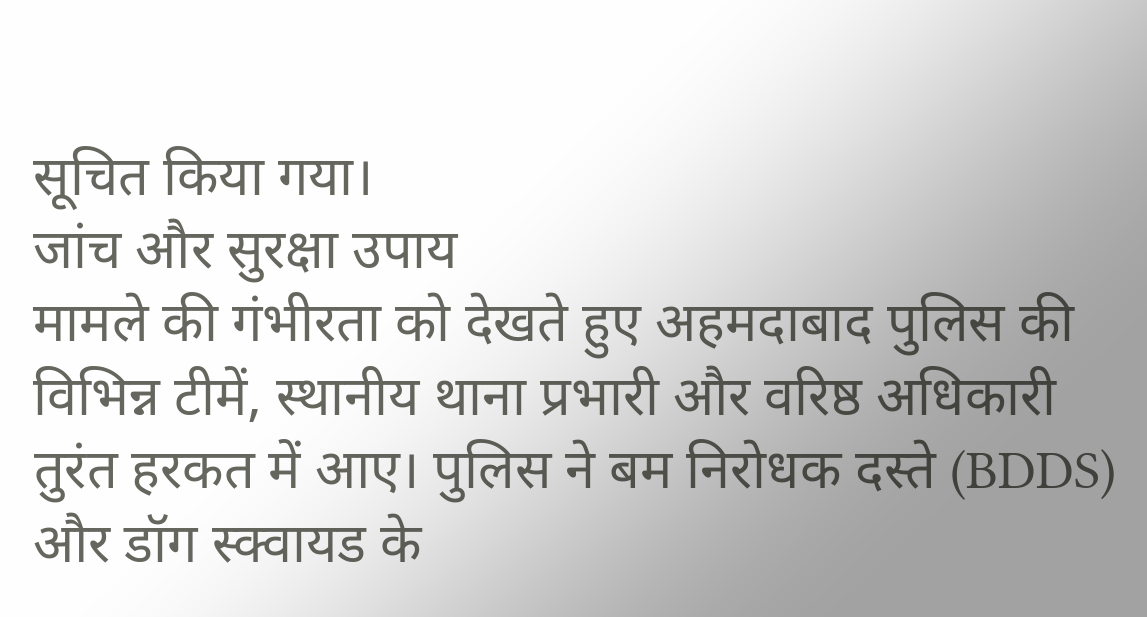सूचित किया गया।
जांच और सुरक्षा उपाय
मामले की गंभीरता को देखते हुए अहमदाबाद पुलिस की विभिन्न टीमें, स्थानीय थाना प्रभारी और वरिष्ठ अधिकारी तुरंत हरकत में आए। पुलिस ने बम निरोधक दस्ते (BDDS) और डॉग स्क्वायड के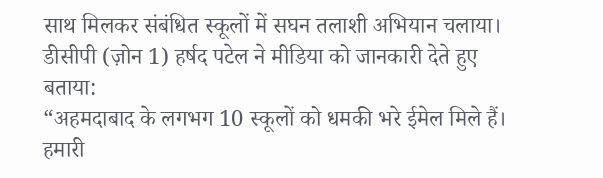साथ मिलकर संबंधित स्कूलों में सघन तलाशी अभियान चलाया।
डीसीपी (ज़ोन 1) हर्षद पटेल ने मीडिया को जानकारी देते हुए बताया:
“अहमदाबाद के लगभग 10 स्कूलों को धमकी भरे ईमेल मिले हैं। हमारी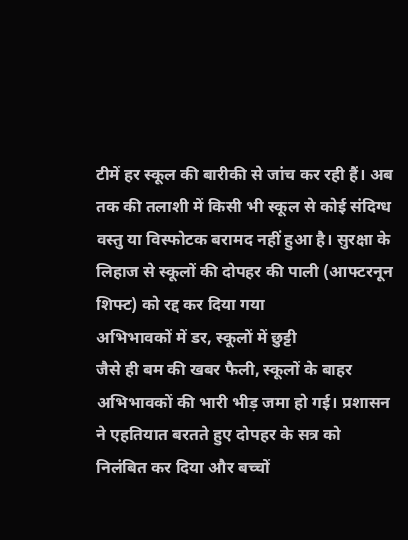टीमें हर स्कूल की बारीकी से जांच कर रही हैं। अब तक की तलाशी में किसी भी स्कूल से कोई संदिग्ध वस्तु या विस्फोटक बरामद नहीं हुआ है। सुरक्षा के लिहाज से स्कूलों की दोपहर की पाली (आफ्टरनून शिफ्ट) को रद्द कर दिया गया
अभिभावकों में डर, स्कूलों में छुट्टी
जैसे ही बम की खबर फैली, स्कूलों के बाहर अभिभावकों की भारी भीड़ जमा हो गई। प्रशासन ने एहतियात बरतते हुए दोपहर के सत्र को निलंबित कर दिया और बच्चों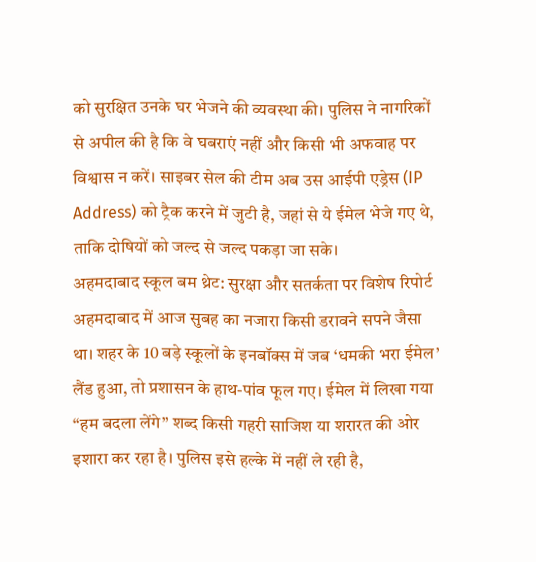को सुरक्षित उनके घर भेजने की व्यवस्था की। पुलिस ने नागरिकों से अपील की है कि वे घबराएं नहीं और किसी भी अफवाह पर विश्वास न करें। साइबर सेल की टीम अब उस आईपी एड्रेस (IP Address) को ट्रैक करने में जुटी है, जहां से ये ईमेल भेजे गए थे, ताकि दोषियों को जल्द से जल्द पकड़ा जा सके।
अहमदाबाद स्कूल बम थ्रेट: सुरक्षा और सतर्कता पर विशेष रिपोर्ट
अहमदाबाद में आज सुबह का नजारा किसी डरावने सपने जैसा था। शहर के 10 बड़े स्कूलों के इनबॉक्स में जब ‘धमकी भरा ईमेल’ लैंड हुआ, तो प्रशासन के हाथ-पांव फूल गए। ईमेल में लिखा गया “हम बदला लेंगे” शब्द किसी गहरी साजिश या शरारत की ओर इशारा कर रहा है। पुलिस इसे हल्के में नहीं ले रही है,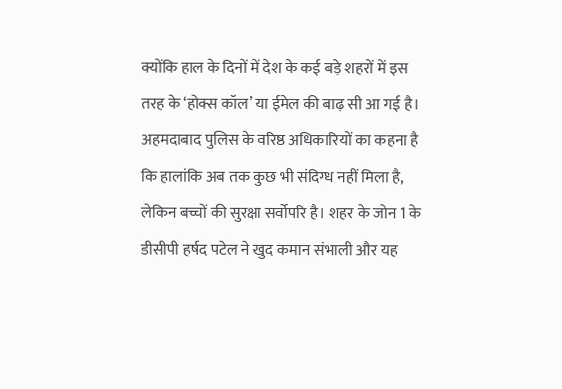क्योंकि हाल के दिनों में देश के कई बड़े शहरों में इस तरह के ‘होक्स कॉल’ या ईमेल की बाढ़ सी आ गई है।
अहमदाबाद पुलिस के वरिष्ठ अधिकारियों का कहना है कि हालांकि अब तक कुछ भी संदिग्ध नहीं मिला है, लेकिन बच्चों की सुरक्षा सर्वोपरि है। शहर के जोन 1 के डीसीपी हर्षद पटेल ने खुद कमान संभाली और यह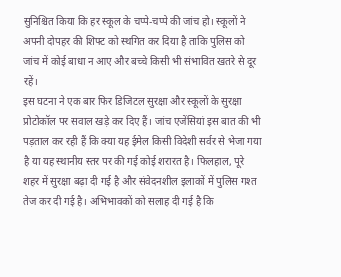सुनिश्चित किया कि हर स्कूल के चप्पे-चप्पे की जांच हो। स्कूलों ने अपनी दोपहर की शिफ्ट को स्थगित कर दिया है ताकि पुलिस को जांच में कोई बाधा न आए और बच्चे किसी भी संभावित खतरे से दूर रहें।
इस घटना ने एक बार फिर डिजिटल सुरक्षा और स्कूलों के सुरक्षा प्रोटोकॉल पर सवाल खड़े कर दिए हैं। जांच एजेंसियां इस बात की भी पड़ताल कर रही हैं कि क्या यह ईमेल किसी विदेशी सर्वर से भेजा गया है या यह स्थानीय स्तर पर की गई कोई शरारत है। फिलहाल, पूरे शहर में सुरक्षा बढ़ा दी गई है और संवेदनशील इलाकों में पुलिस गश्त तेज कर दी गई है। अभिभावकों को सलाह दी गई है कि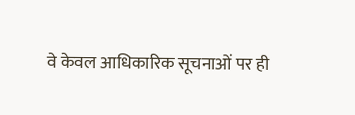वे केवल आधिकारिक सूचनाओं पर ही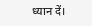ध्यान दें।